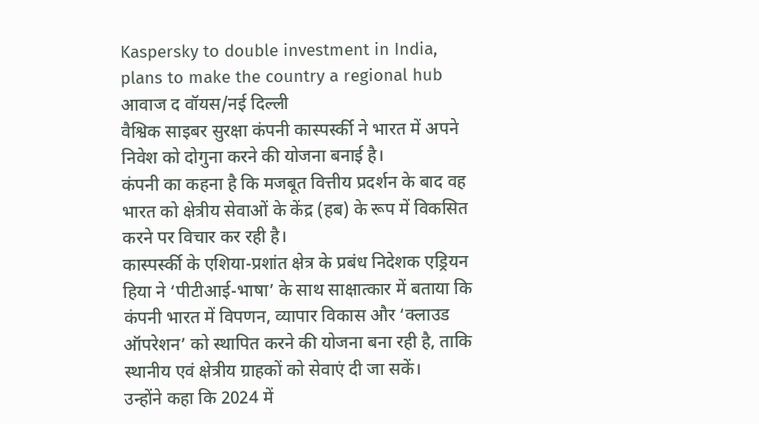Kaspersky to double investment in India, plans to make the country a regional hub
आवाज द वॉयस/नई दिल्ली
वैश्विक साइबर सुरक्षा कंपनी कास्पर्स्की ने भारत में अपने निवेश को दोगुना करने की योजना बनाई है।
कंपनी का कहना है कि मजबूत वित्तीय प्रदर्शन के बाद वह भारत को क्षेत्रीय सेवाओं के केंद्र (हब) के रूप में विकसित करने पर विचार कर रही है।
कास्पर्स्की के एशिया-प्रशांत क्षेत्र के प्रबंध निदेशक एड्रियन हिया ने ‘पीटीआई-भाषा’ के साथ साक्षात्कार में बताया कि कंपनी भारत में विपणन, व्यापार विकास और ‘क्लाउड ऑपरेशन’ को स्थापित करने की योजना बना रही है, ताकि स्थानीय एवं क्षेत्रीय ग्राहकों को सेवाएं दी जा सकें।
उन्होंने कहा कि 2024 में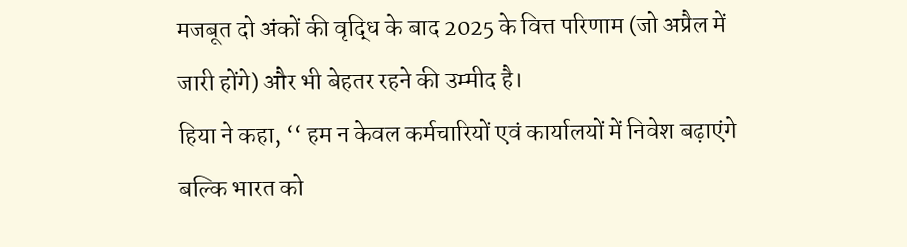मजबूत दो अंकों की वृद्धि के बाद 2025 के वित्त परिणाम (जो अप्रैल में जारी होंगे) और भी बेहतर रहने की उम्मीद है।
हिया ने कहा, ‘‘ हम न केवल कर्मचारियों एवं कार्यालयों में निवेश बढ़ाएंगे बल्कि भारत को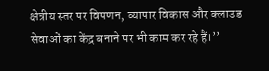क्षेत्रीय स्तर पर विपणन, व्यापार विकास और क्लाउड सेवाओं का केंद्र बनाने पर भी काम कर रहे हैं।’’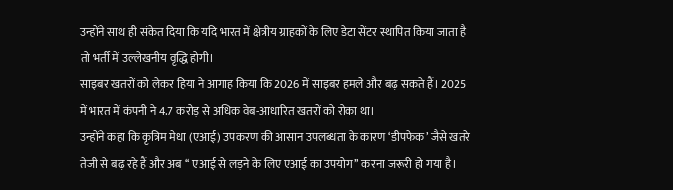उन्होंने साथ ही संकेत दिया कि यदि भारत में क्षेत्रीय ग्राहकों के लिए डेटा सेंटर स्थापित किया जाता है तो भर्ती में उल्लेखनीय वृद्धि होगी।
साइबर खतरों को लेकर हिया ने आगाह किया कि 2026 में साइबर हमले और बढ़ सकते हैं। 2025 में भारत में कंपनी ने 4.7 करोड़ से अधिक वेब-आधारित खतरों को रोका था।
उन्होंने कहा कि कृत्रिम मेधा (एआई) उपकरण की आसान उपलब्धता के कारण ‘डीपफेक’ जैसे खतरे तेजी से बढ़ रहे हैं और अब ‘‘ एआई से लड़ने के लिए एआई का उपयोग’’ करना जरूरी हो गया है।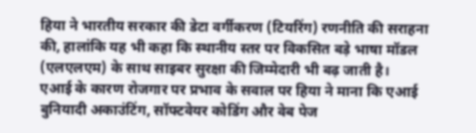हिया ने भारतीय सरकार की डेटा वर्गीकरण (टियरिंग) रणनीति की सराहना की, हालांकि यह भी कहा कि स्थानीय स्तर पर विकसित बड़े भाषा मॉडल (एलएलएम) के साथ साइबर सुरक्षा की जिम्मेदारी भी बढ़ जाती है।
एआई के कारण रोजगार पर प्रभाव के सवाल पर हिया ने माना कि एआई बुनियादी अकाउंटिंग, सॉफ्टवेयर कोडिंग और वेब पेज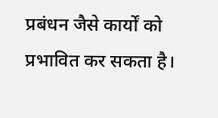प्रबंधन जैसे कार्यों को प्रभावित कर सकता है।